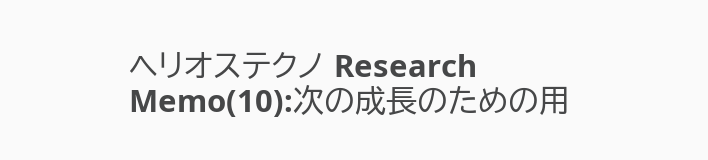ヘリオステクノ Research Memo(10):次の成長のための用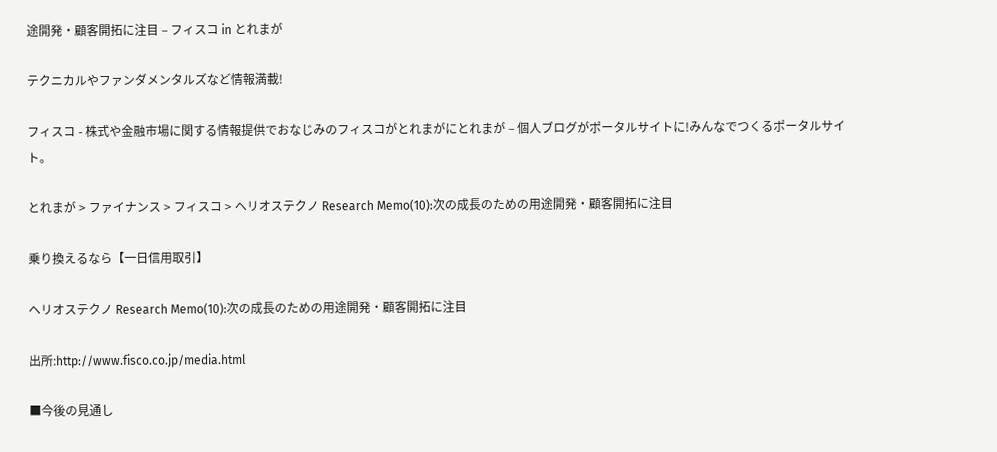途開発・顧客開拓に注目 – フィスコ in とれまが

テクニカルやファンダメンタルズなど情報満載!

フィスコ - 株式や金融市場に関する情報提供でおなじみのフィスコがとれまがにとれまが – 個人ブログがポータルサイトに!みんなでつくるポータルサイト。

とれまが > ファイナンス > フィスコ > ヘリオステクノ Research Memo(10):次の成長のための用途開発・顧客開拓に注目

乗り換えるなら【一日信用取引】

ヘリオステクノ Research Memo(10):次の成長のための用途開発・顧客開拓に注目

出所:http://www.fisco.co.jp/media.html

■今後の見通し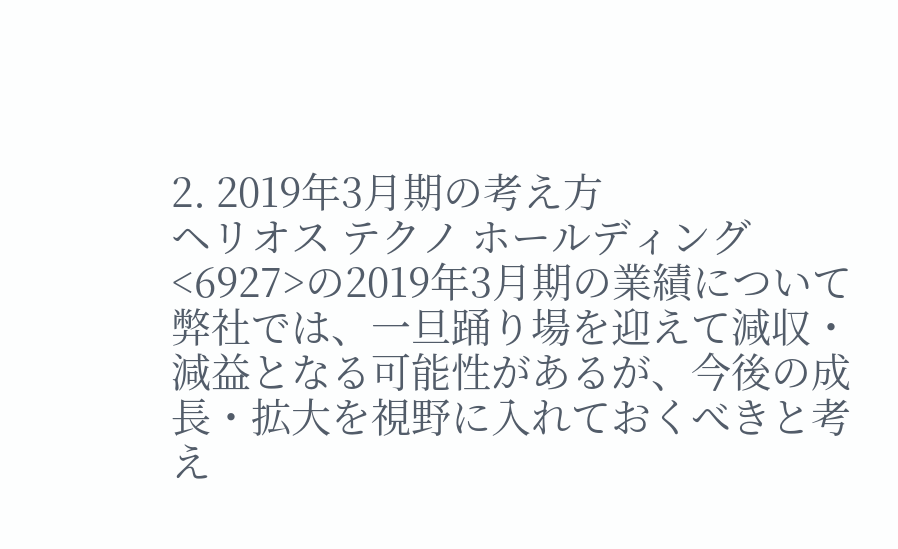2. 2019年3月期の考え方
ヘリオス テクノ ホールディング<6927>の2019年3月期の業績について弊社では、一旦踊り場を迎えて減収・減益となる可能性があるが、今後の成長・拡大を視野に入れておくべきと考え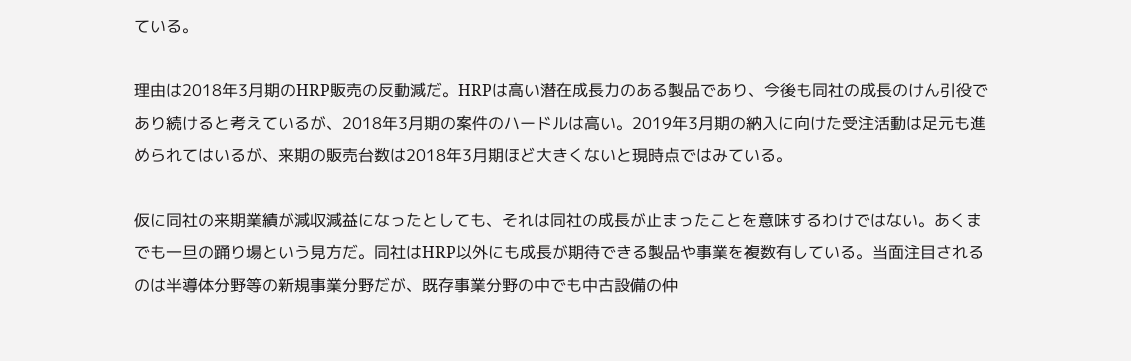ている。

理由は2018年3月期のHRP販売の反動減だ。HRPは高い潜在成長力のある製品であり、今後も同社の成長のけん引役であり続けると考えているが、2018年3月期の案件のハードルは高い。2019年3月期の納入に向けた受注活動は足元も進められてはいるが、来期の販売台数は2018年3月期ほど大きくないと現時点ではみている。

仮に同社の来期業績が減収減益になったとしても、それは同社の成長が止まったことを意味するわけではない。あくまでも一旦の踊り場という見方だ。同社はHRP以外にも成長が期待できる製品や事業を複数有している。当面注目されるのは半導体分野等の新規事業分野だが、既存事業分野の中でも中古設備の仲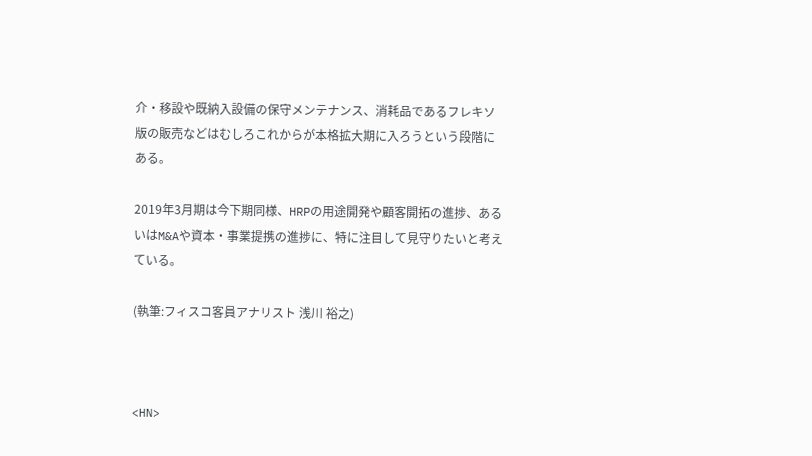介・移設や既納入設備の保守メンテナンス、消耗品であるフレキソ版の販売などはむしろこれからが本格拡大期に入ろうという段階にある。

2019年3月期は今下期同様、HRPの用途開発や顧客開拓の進捗、あるいはM&Aや資本・事業提携の進捗に、特に注目して見守りたいと考えている。

(執筆:フィスコ客員アナリスト 浅川 裕之)



<HN>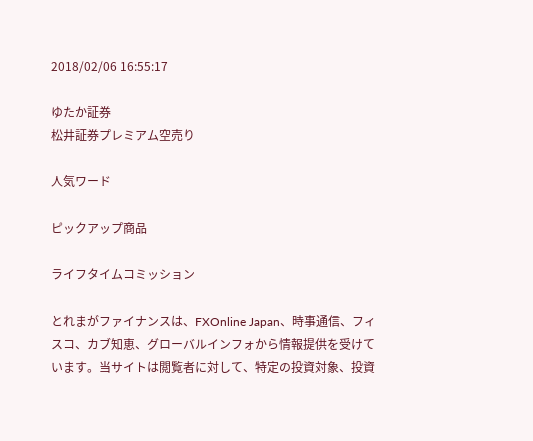2018/02/06 16:55:17

ゆたか証券
松井証券プレミアム空売り

人気ワード

ピックアップ商品

ライフタイムコミッション

とれまがファイナンスは、FXOnline Japan、時事通信、フィスコ、カブ知恵、グローバルインフォから情報提供を受けています。当サイトは閲覧者に対して、特定の投資対象、投資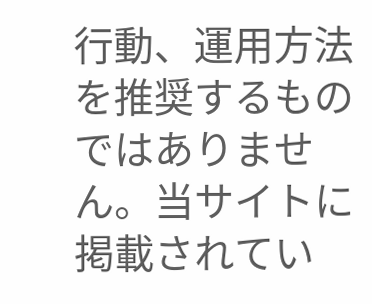行動、運用方法を推奨するものではありません。当サイトに掲載されてい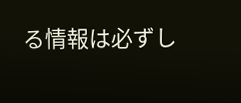る情報は必ずし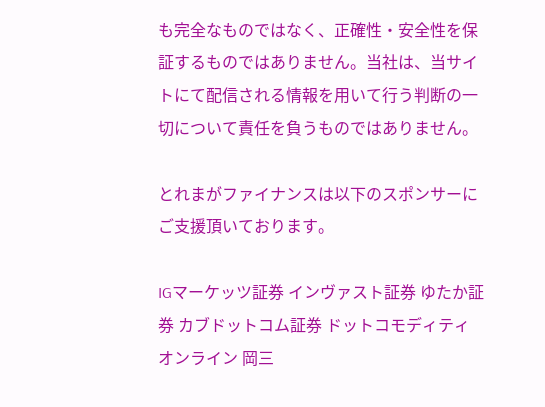も完全なものではなく、正確性・安全性を保証するものではありません。当社は、当サイトにて配信される情報を用いて行う判断の一切について責任を負うものではありません。

とれまがファイナンスは以下のスポンサーにご支援頂いております。

IGマーケッツ証券 インヴァスト証券 ゆたか証券 カブドットコム証券 ドットコモディティオンライン 岡三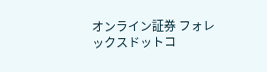オンライン証券 フォレックスドットコ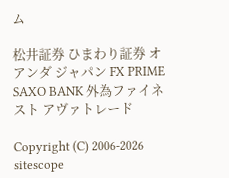ム

松井証券 ひまわり証券 オアンダ ジャパン FX PRIME SAXO BANK 外為ファイネスト アヴァトレード

Copyright (C) 2006-2026 sitescope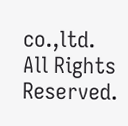co.,ltd. All Rights Reserved.